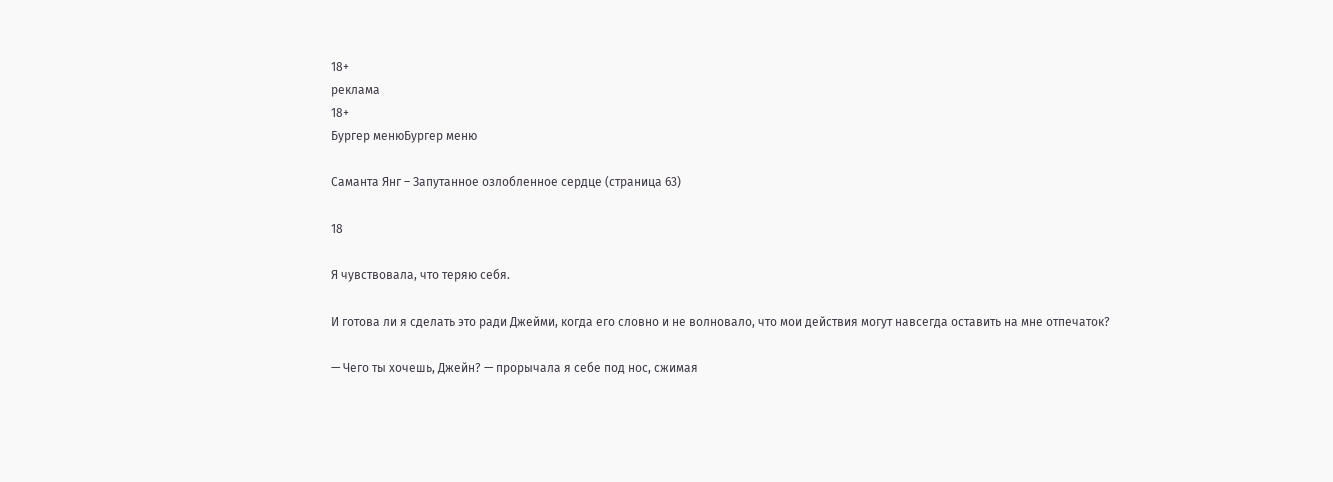18+
реклама
18+
Бургер менюБургер меню

Саманта Янг – Запутанное озлобленное сердце (страница 63)

18

Я чувствовала, что теряю себя.

И готова ли я сделать это ради Джейми, когда его словно и не волновало, что мои действия могут навсегда оставить на мне отпечаток?

— Чего ты хочешь, Джейн? — прорычала я себе под нос, сжимая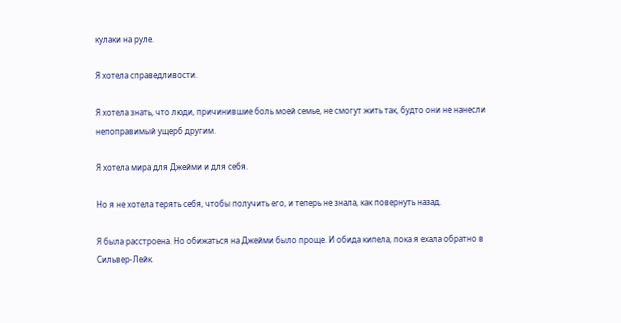кулаки на руле.

Я хотела справедливости.

Я хотела знать, что люди, причинившие боль моей семье, не смогут жить так, будто они не нанесли непоправимый ущерб другим.

Я хотела мира для Джейми и для себя.

Но я не хотела терять себя, чтобы получить его, и теперь не знала, как повернуть назад.

Я была расстроена. Но обижаться на Джейми было проще. И обида кипела, пока я ехала обратно в Сильвер-Лейк.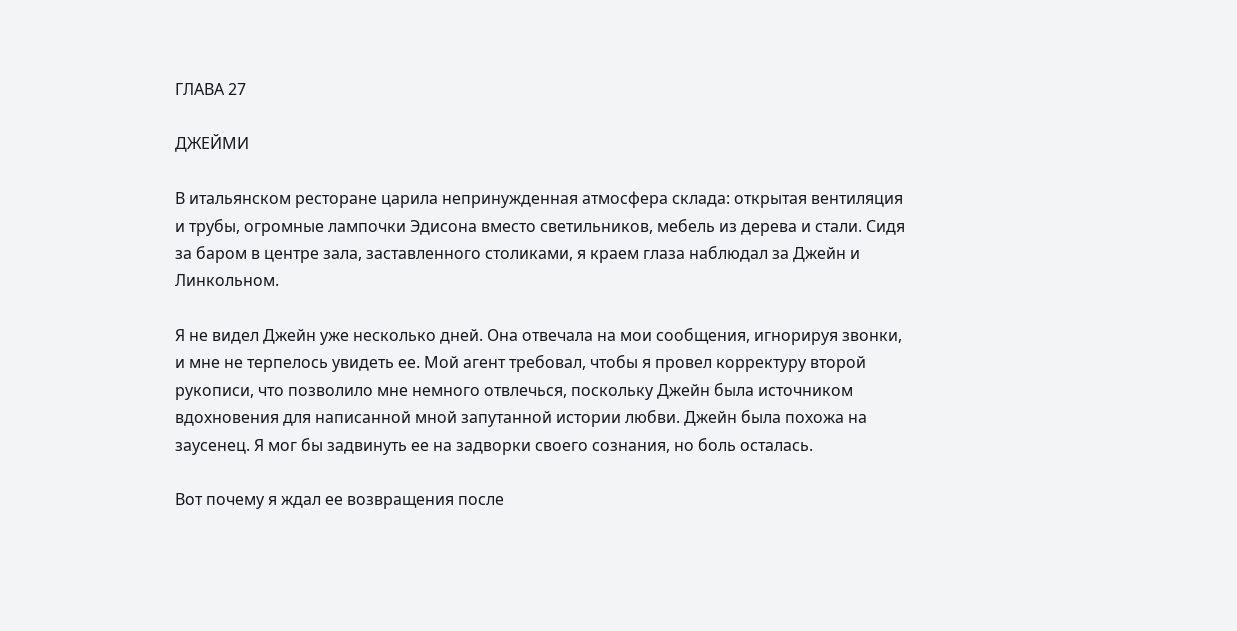ГЛАВА 27

ДЖЕЙМИ

В итальянском ресторане царила непринужденная атмосфера склада: открытая вентиляция и трубы, огромные лампочки Эдисона вместо светильников, мебель из дерева и стали. Сидя за баром в центре зала, заставленного столиками, я краем глаза наблюдал за Джейн и Линкольном.

Я не видел Джейн уже несколько дней. Она отвечала на мои сообщения, игнорируя звонки, и мне не терпелось увидеть ее. Мой агент требовал, чтобы я провел корректуру второй рукописи, что позволило мне немного отвлечься, поскольку Джейн была источником вдохновения для написанной мной запутанной истории любви. Джейн была похожа на заусенец. Я мог бы задвинуть ее на задворки своего сознания, но боль осталась.

Вот почему я ждал ее возвращения после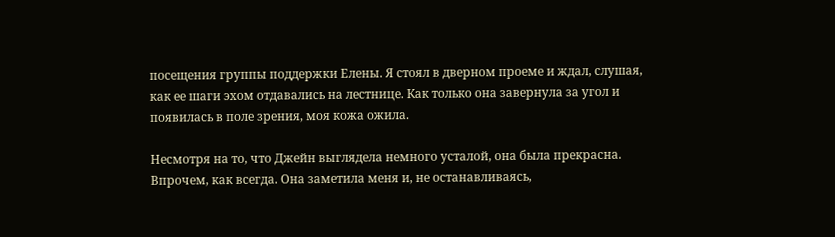посещения группы поддержки Елены. Я стоял в дверном проеме и ждал, слушая, как ее шаги эхом отдавались на лестнице. Как только она завернула за угол и появилась в поле зрения, моя кожа ожила.

Несмотря на то, что Джейн выглядела немного усталой, она была прекрасна. Впрочем, как всегда. Она заметила меня и, не останавливаясь,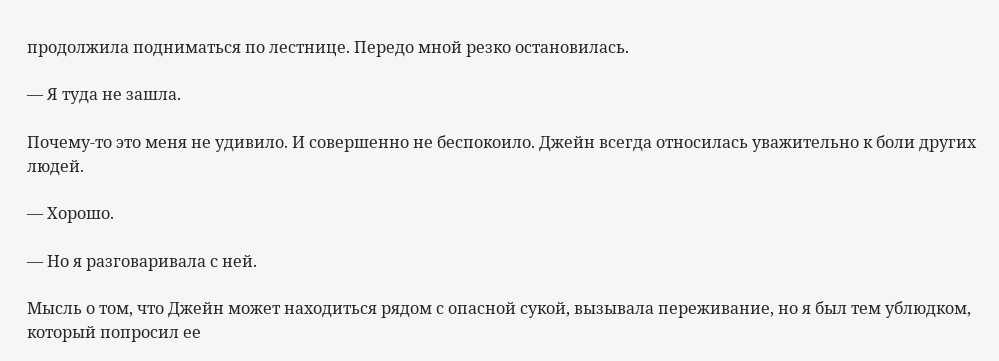продолжила подниматься по лестнице. Передо мной резко остановилась.

— Я туда не зашла.

Почему-то это меня не удивило. И совершенно не беспокоило. Джейн всегда относилась уважительно к боли других людей.

— Хорошо.

— Но я разговаривала с ней.

Мысль о том, что Джейн может находиться рядом с опасной сукой, вызывала переживание, но я был тем ублюдком, который попросил ее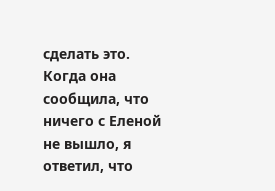сделать это. Когда она сообщила, что ничего с Еленой не вышло, я ответил, что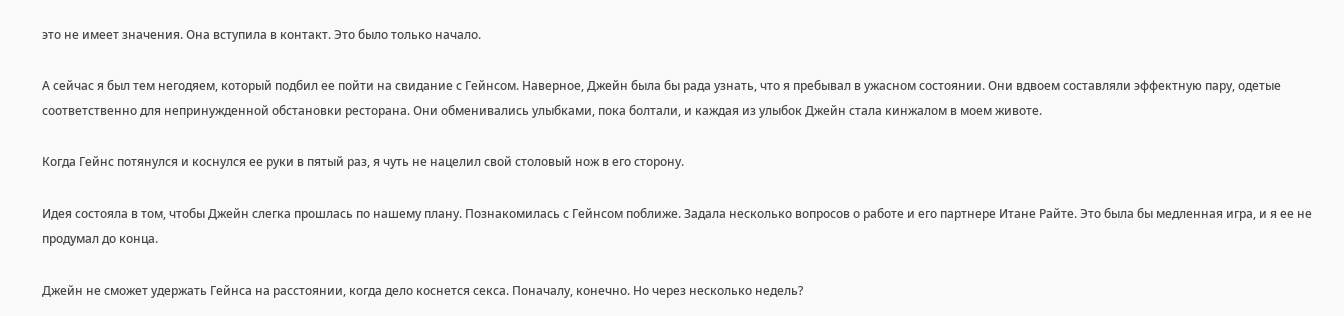это не имеет значения. Она вступила в контакт. Это было только начало.

А сейчас я был тем негодяем, который подбил ее пойти на свидание с Гейнсом. Наверное, Джейн была бы рада узнать, что я пребывал в ужасном состоянии. Они вдвоем составляли эффектную пару, одетые соответственно для непринужденной обстановки ресторана. Они обменивались улыбками, пока болтали, и каждая из улыбок Джейн стала кинжалом в моем животе.

Когда Гейнс потянулся и коснулся ее руки в пятый раз, я чуть не нацелил свой столовый нож в его сторону.

Идея состояла в том, чтобы Джейн слегка прошлась по нашему плану. Познакомилась с Гейнсом поближе. Задала несколько вопросов о работе и его партнере Итане Райте. Это была бы медленная игра, и я ее не продумал до конца.

Джейн не сможет удержать Гейнса на расстоянии, когда дело коснется секса. Поначалу, конечно. Но через несколько недель?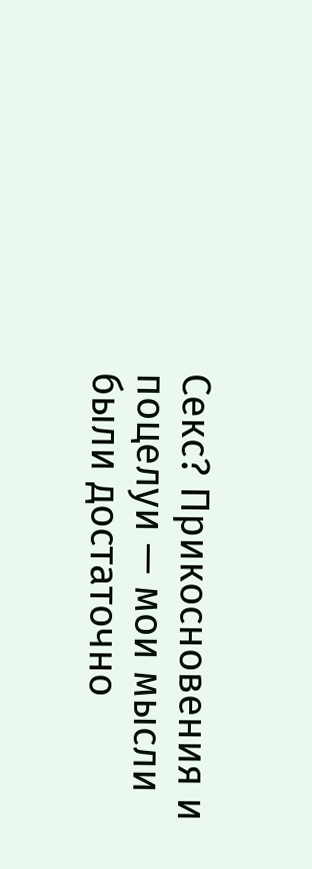Секс? Прикосновения и поцелуи — мои мысли были достаточно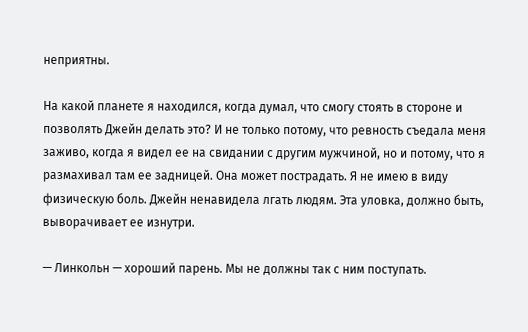неприятны.

На какой планете я находился, когда думал, что смогу стоять в стороне и позволять Джейн делать это? И не только потому, что ревность съедала меня заживо, когда я видел ее на свидании с другим мужчиной, но и потому, что я размахивал там ее задницей. Она может пострадать. Я не имею в виду физическую боль. Джейн ненавидела лгать людям. Эта уловка, должно быть, выворачивает ее изнутри.

— Линкольн — хороший парень. Мы не должны так с ним поступать.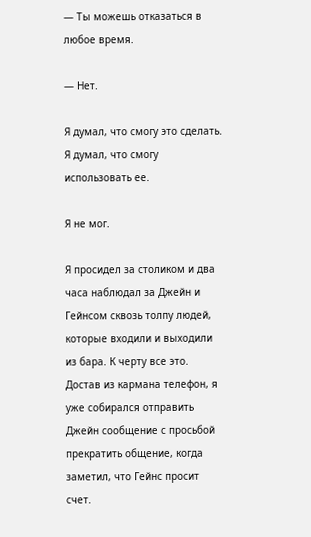— Ты можешь отказаться в любое время.

— Нет.

Я думал, что смогу это сделать. Я думал, что смогу использовать ее.

Я не мог.

Я просидел за столиком и два часа наблюдал за Джейн и Гейнсом сквозь толпу людей, которые входили и выходили из бара. К черту все это. Достав из кармана телефон, я уже собирался отправить Джейн сообщение с просьбой прекратить общение, когда заметил, что Гейнс просит счет.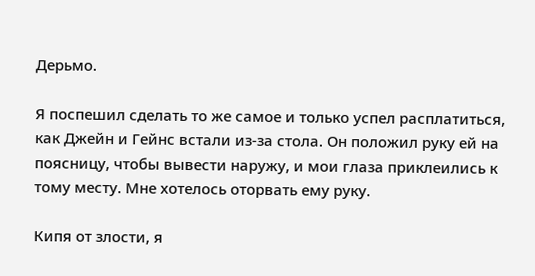Дерьмо.

Я поспешил сделать то же самое и только успел расплатиться, как Джейн и Гейнс встали из-за стола. Он положил руку ей на поясницу, чтобы вывести наружу, и мои глаза приклеились к тому месту. Мне хотелось оторвать ему руку.

Кипя от злости, я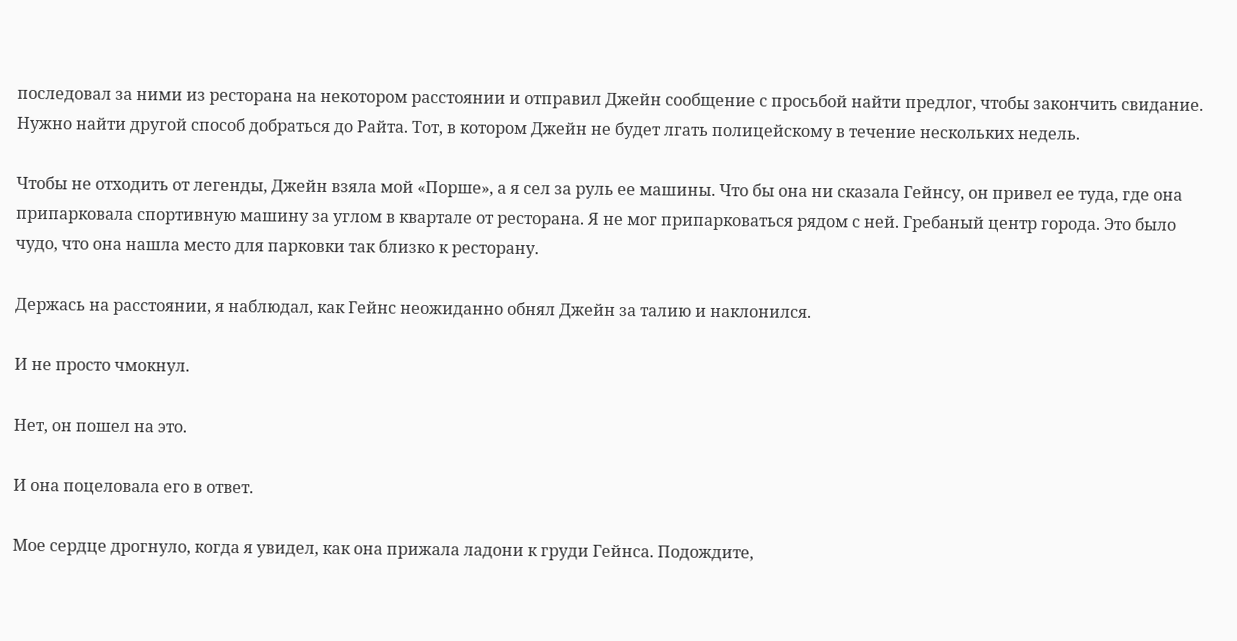последовал за ними из ресторана на некотором расстоянии и отправил Джейн сообщение с просьбой найти предлог, чтобы закончить свидание. Нужно найти другой способ добраться до Райта. Тот, в котором Джейн не будет лгать полицейскому в течение нескольких недель.

Чтобы не отходить от легенды, Джейн взяла мой «Порше», а я сел за руль ее машины. Что бы она ни сказала Гейнсу, он привел ее туда, где она припарковала спортивную машину за углом в квартале от ресторана. Я не мог припарковаться рядом с ней. Гребаный центр города. Это было чудо, что она нашла место для парковки так близко к ресторану.

Держась на расстоянии, я наблюдал, как Гейнс неожиданно обнял Джейн за талию и наклонился.

И не просто чмокнул.

Нет, он пошел на это.

И она поцеловала его в ответ.

Мое сердце дрогнуло, когда я увидел, как она прижала ладони к груди Гейнса. Подождите,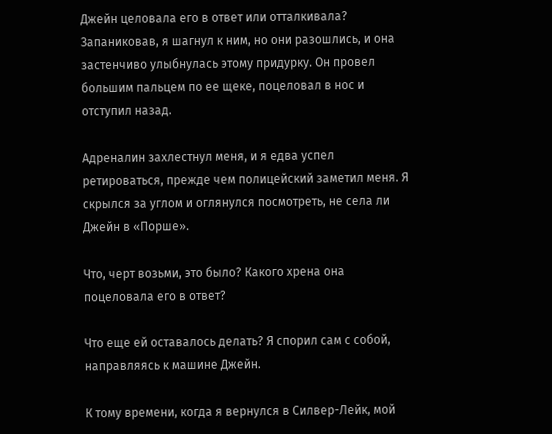Джейн целовала его в ответ или отталкивала? Запаниковав, я шагнул к ним, но они разошлись, и она застенчиво улыбнулась этому придурку. Он провел большим пальцем по ее щеке, поцеловал в нос и отступил назад.

Адреналин захлестнул меня, и я едва успел ретироваться, прежде чем полицейский заметил меня. Я скрылся за углом и оглянулся посмотреть, не села ли Джейн в «Порше».

Что, черт возьми, это было? Какого хрена она поцеловала его в ответ?

Что еще ей оставалось делать? Я спорил сам с собой, направляясь к машине Джейн.

К тому времени, когда я вернулся в Силвер-Лейк, мой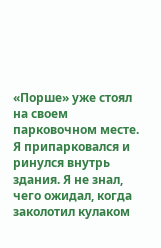«Порше» уже стоял на своем парковочном месте. Я припарковался и ринулся внутрь здания. Я не знал, чего ожидал, когда заколотил кулаком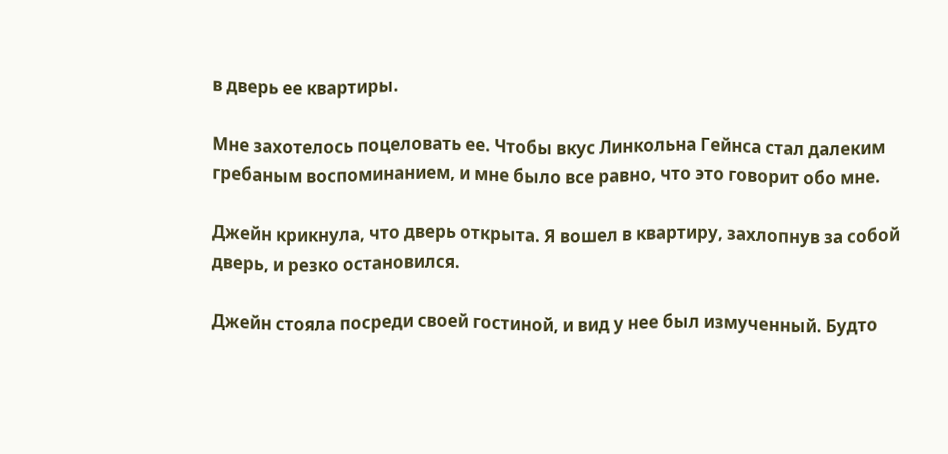в дверь ее квартиры.

Мне захотелось поцеловать ее. Чтобы вкус Линкольна Гейнса стал далеким гребаным воспоминанием, и мне было все равно, что это говорит обо мне.

Джейн крикнула, что дверь открыта. Я вошел в квартиру, захлопнув за собой дверь, и резко остановился.

Джейн стояла посреди своей гостиной, и вид у нее был измученный. Будто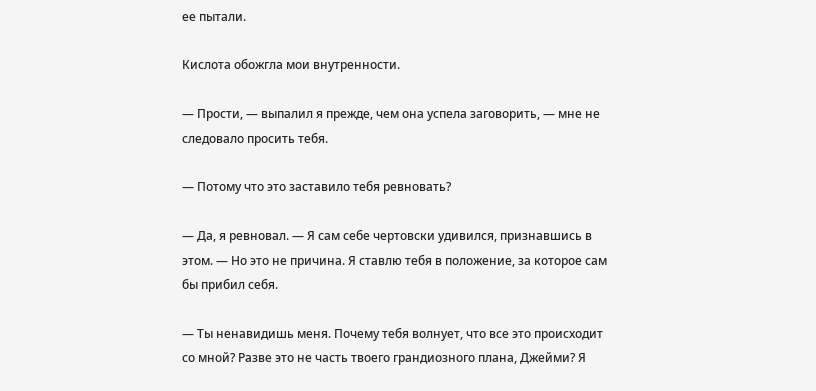ее пытали.

Кислота обожгла мои внутренности.

— Прости, — выпалил я прежде, чем она успела заговорить, — мне не следовало просить тебя.

— Потому что это заставило тебя ревновать?

— Да, я ревновал. — Я сам себе чертовски удивился, признавшись в этом. — Но это не причина. Я ставлю тебя в положение, за которое сам бы прибил себя.

— Ты ненавидишь меня. Почему тебя волнует, что все это происходит со мной? Разве это не часть твоего грандиозного плана, Джейми? Я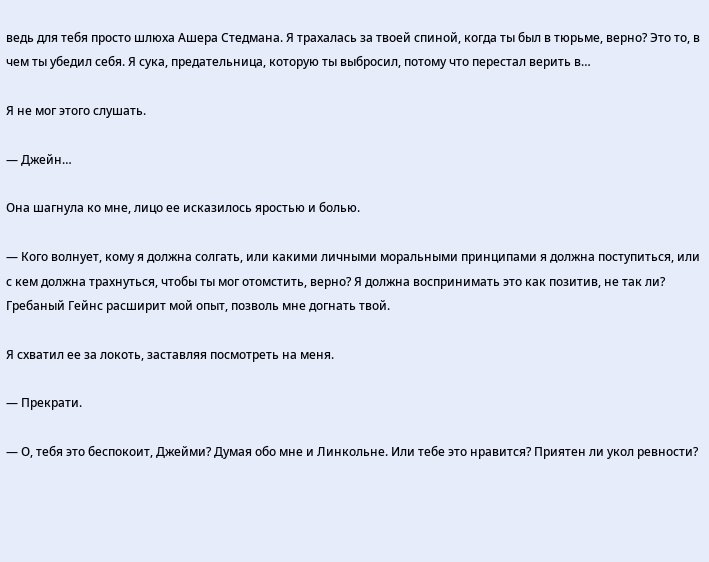ведь для тебя просто шлюха Ашера Стедмана. Я трахалась за твоей спиной, когда ты был в тюрьме, верно? Это то, в чем ты убедил себя. Я сука, предательница, которую ты выбросил, потому что перестал верить в…

Я не мог этого слушать.

— Джейн…

Она шагнула ко мне, лицо ее исказилось яростью и болью.

— Кого волнует, кому я должна солгать, или какими личными моральными принципами я должна поступиться, или с кем должна трахнуться, чтобы ты мог отомстить, верно? Я должна воспринимать это как позитив, не так ли? Гребаный Гейнс расширит мой опыт, позволь мне догнать твой.

Я схватил ее за локоть, заставляя посмотреть на меня.

— Прекрати.

— О, тебя это беспокоит, Джейми? Думая обо мне и Линкольне. Или тебе это нравится? Приятен ли укол ревности?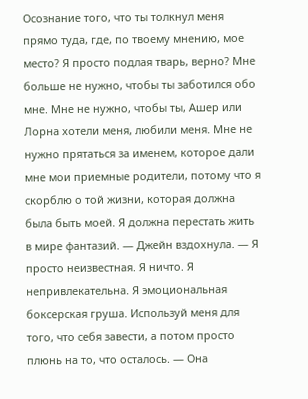Осознание того, что ты толкнул меня прямо туда, где, по твоему мнению, мое место? Я просто подлая тварь, верно? Мне больше не нужно, чтобы ты заботился обо мне. Мне не нужно, чтобы ты, Ашер или Лорна хотели меня, любили меня. Мне не нужно прятаться за именем, которое дали мне мои приемные родители, потому что я скорблю о той жизни, которая должна была быть моей. Я должна перестать жить в мире фантазий. — Джейн вздохнула. — Я просто неизвестная. Я ничто. Я непривлекательна. Я эмоциональная боксерская груша. Используй меня для того, что себя завести, а потом просто плюнь на то, что осталось. — Она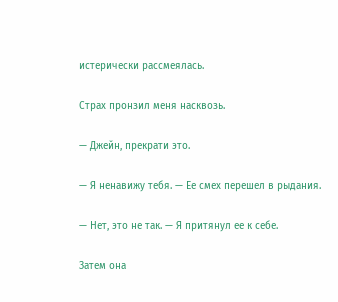истерически рассмеялась.

Страх пронзил меня насквозь.

— Джейн, прекрати это.

— Я ненавижу тебя. — Ее смех перешел в рыдания.

— Нет, это не так. — Я притянул ее к себе.

Затем она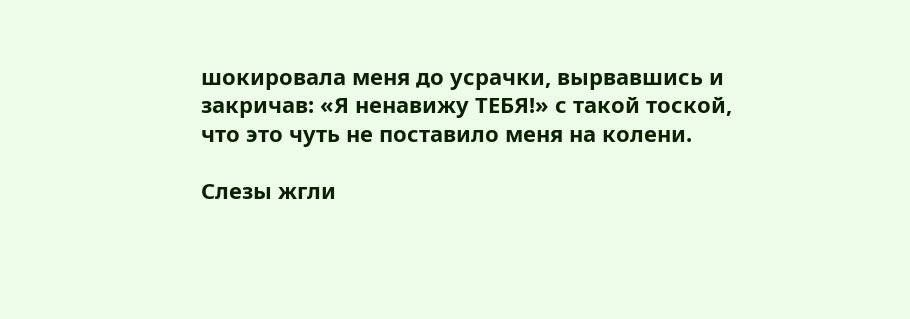шокировала меня до усрачки, вырвавшись и закричав: «Я ненавижу ТЕБЯ!» с такой тоской, что это чуть не поставило меня на колени.

Слезы жгли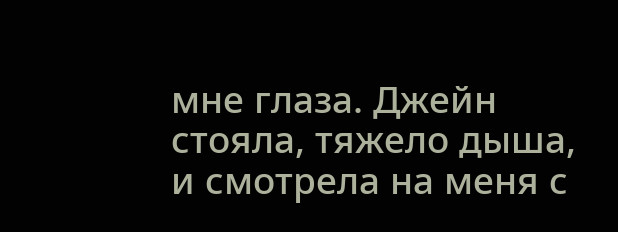мне глаза. Джейн стояла, тяжело дыша, и смотрела на меня с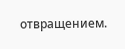отвращением.